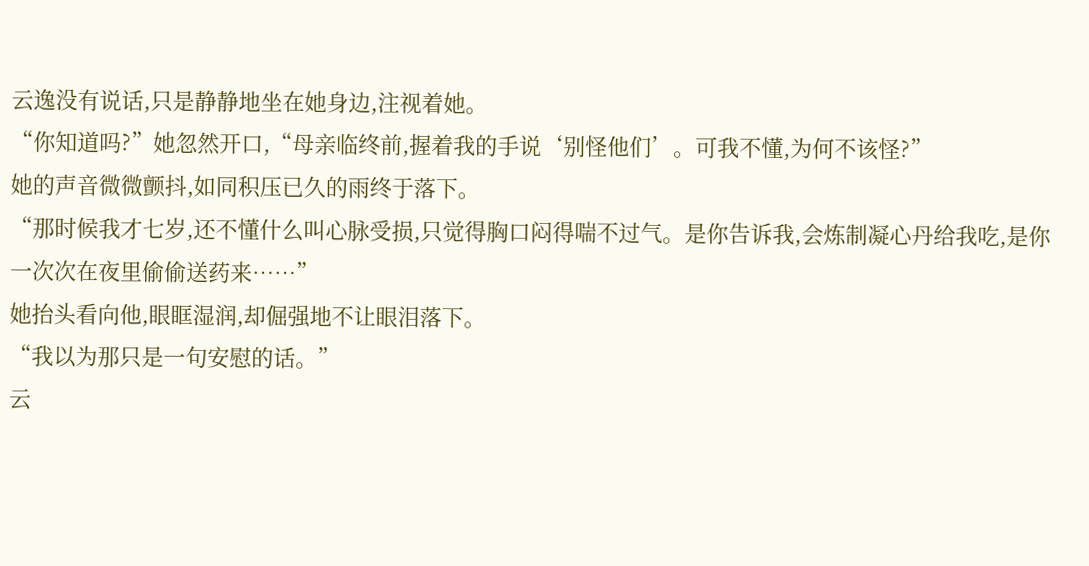云逸没有说话,只是静静地坐在她身边,注视着她。
“你知道吗?”她忽然开口,“母亲临终前,握着我的手说‘别怪他们’。可我不懂,为何不该怪?”
她的声音微微颤抖,如同积压已久的雨终于落下。
“那时候我才七岁,还不懂什么叫心脉受损,只觉得胸口闷得喘不过气。是你告诉我,会炼制凝心丹给我吃,是你一次次在夜里偷偷送药来……”
她抬头看向他,眼眶湿润,却倔强地不让眼泪落下。
“我以为那只是一句安慰的话。”
云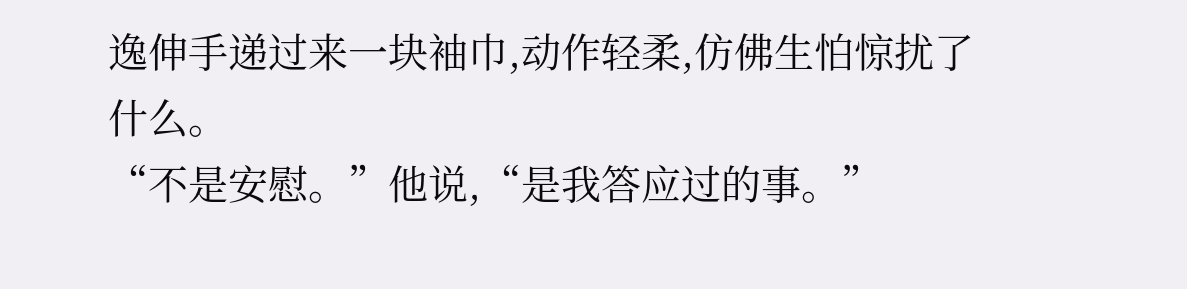逸伸手递过来一块袖巾,动作轻柔,仿佛生怕惊扰了什么。
“不是安慰。”他说,“是我答应过的事。”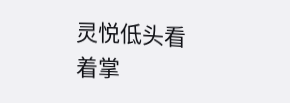灵悦低头看着掌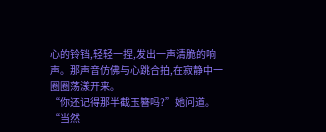心的铃铛,轻轻一捏,发出一声清脆的响声。那声音仿佛与心跳合拍,在寂静中一圈圈荡漾开来。
“你还记得那半截玉簪吗?”她问道。
“当然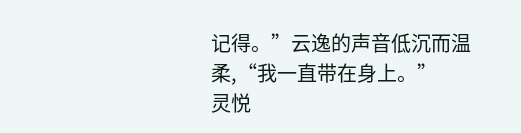记得。”云逸的声音低沉而温柔,“我一直带在身上。”
灵悦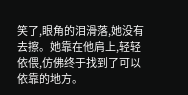笑了,眼角的泪滑落,她没有去擦。她靠在他肩上,轻轻依偎,仿佛终于找到了可以依靠的地方。